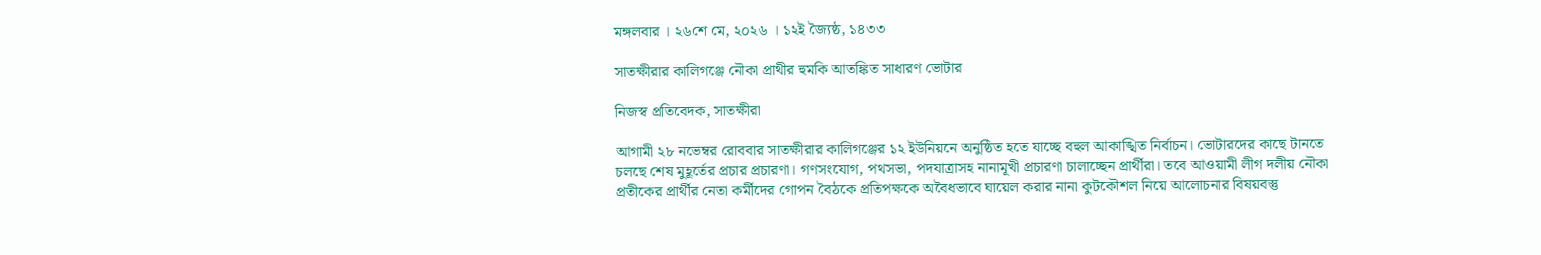মঙ্গলবার । ২৬শে মে, ২০২৬ । ১২ই জ্যৈষ্ঠ, ১৪৩৩

সাতক্ষীরার কালিগঞ্জে নৌকা প্রাথীর হুমকি আতঙ্কিত সাধারণ ভোটার

নিজস্ব প্রতিবেদক, সাতক্ষীরা

আগামী ২৮ নভেম্বর রোববার সাতক্ষীরার কালিগঞ্জের ১২ ইউনিয়নে অনুষ্ঠিত হতে যাচ্ছে বহুল আকাঙ্খিত নির্বাচন। ভোটারদের কাছে টানতে চলছে শেষ মুহূর্তের প্রচার প্রচারণা। গণসংযোগ, পথসভা, পদযাত্রাসহ নানামূখী প্রচারণা চালাচ্ছেন প্রার্থীরা। তবে আওয়ামী লীগ দলীয় নৌকা প্রতীকের প্রার্থীর নেতা কর্মীদের গোপন বৈঠকে প্রতিপক্ষকে অবৈধভাবে ঘায়েল করার নানা কুটকৌশল নিয়ে আলোচনার বিষয়বস্তু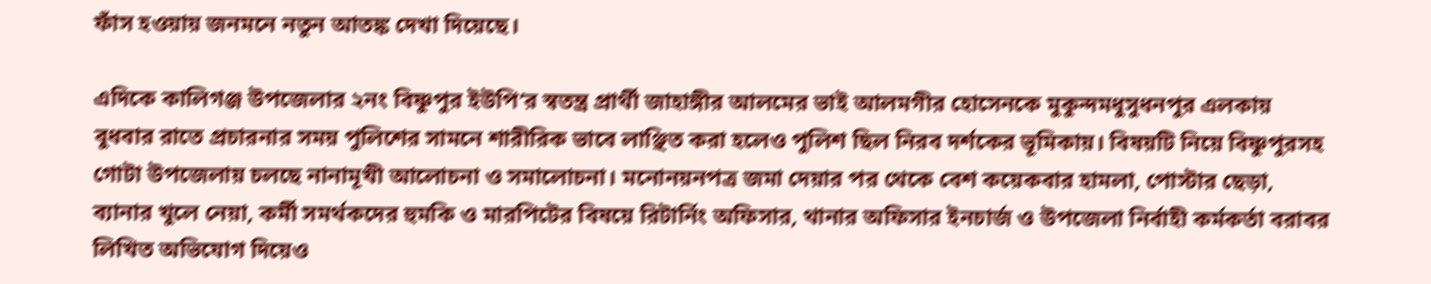ফাঁস হওয়ায় জনমনে নতুন আতঙ্ক দেখা দিয়েছে।

এদিকে কালিগঞ্জ উপজেলার ২নং বিষ্ণুপুর ইউপি’র স্বতন্ত্র প্রার্থী জাহাঙ্গীর আলমের ভাই আলমগীর হোসেনকে মুকুন্দমধুসুধনপুর এলকায় বুধবার রাতে প্রচারনার সময় পুলিশের সামনে শারীরিক ভাবে লাঞ্ছিত করা হলেও পুলিশ ছিল নিরব দর্শকের ভূমিকায়। বিষয়টি নিয়ে বিষ্ণুপুরসহ গোটা উপজেলায় চলছে নানামূখী আলোচনা ও সমালোচনা। মনোনয়নপত্র জমা দেয়ার পর থেকে বেশ কয়েকবার হামলা, পোস্টার ছেড়া, ব্যানার খুলে নেয়া, কর্মী সমর্থকদের হুমকি ও মারপিটের বিষয়ে রিটার্নিং অফিসার, থানার অফিসার ইনচার্জ ও উপজেলা নির্বাহী কর্মকর্তা বরাবর লিখিত অভিযোগ দিয়েও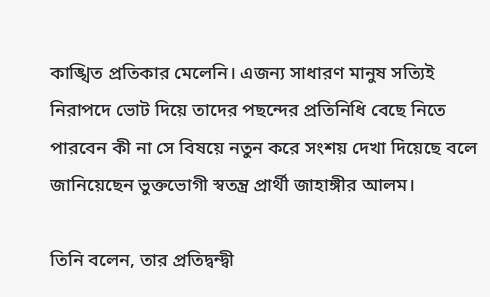কাঙ্খিত প্রতিকার মেলেনি। এজন্য সাধারণ মানুষ সত্যিই নিরাপদে ভোট দিয়ে তাদের পছন্দের প্রতিনিধি বেছে নিতে পারবেন কী না সে বিষয়ে নতুন করে সংশয় দেখা দিয়েছে বলে জানিয়েছেন ভুক্তভোগী স্বতন্ত্র প্রার্থী জাহাঙ্গীর আলম।

তিনি বলেন, তার প্রতিদ্বন্দ্বী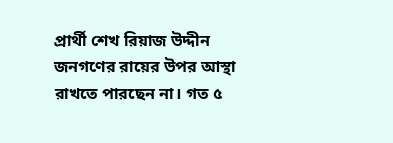প্রার্থী শেখ রিয়াজ উদ্দীন জনগণের রায়ের উপর আস্থা রাখতে পারছেন না। গত ৫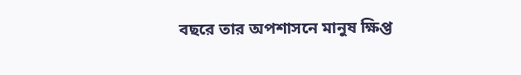বছরে তার অপশাসনে মানুষ ক্ষিপ্ত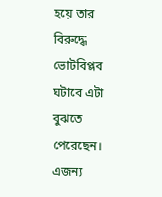হয়ে তার বিরুদ্ধে ভোটবিপ্লব ঘটাবে এটা বুঝতে পেরেছেন। এজন্য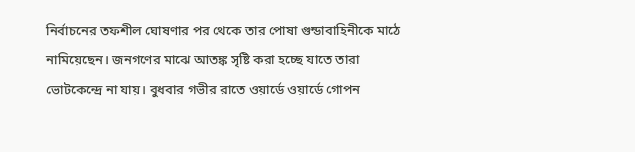নির্বাচনের তফশীল ঘোষণার পর থেকে তার পোষা গুন্ডাবাহিনীকে মাঠে নামিয়েছেন। জনগণের মাঝে আতঙ্ক সৃষ্টি করা হচ্ছে যাতে তারা ভোটকেন্দ্রে না যায়। বুধবার গভীর রাতে ওয়ার্ডে ওয়ার্ডে গোপন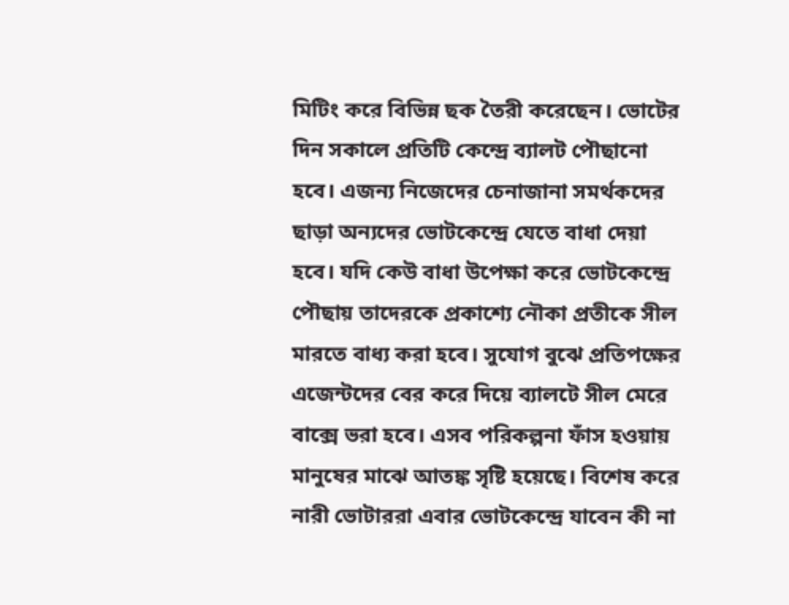মিটিং করে বিভিন্ন ছক তৈরী করেছেন। ভোটের দিন সকালে প্রতিটি কেন্দ্রে ব্যালট পৌছানো হবে। এজন্য নিজেদের চেনাজানা সমর্থকদের ছাড়া অন্যদের ভোটকেন্দ্রে যেতে বাধা দেয়া হবে। যদি কেউ বাধা উপেক্ষা করে ভোটকেন্দ্রে পৌছায় তাদেরকে প্রকাশ্যে নৌকা প্রতীকে সীল মারতে বাধ্য করা হবে। সুযোগ বুঝে প্রতিপক্ষের এজেন্টদের বের করে দিয়ে ব্যালটে সীল মেরে বাক্সে ভরা হবে। এসব পরিকল্পনা ফাঁস হওয়ায় মানুষের মাঝে আতঙ্ক সৃষ্টি হয়েছে। বিশেষ করে নারী ভোটাররা এবার ভোটকেন্দ্রে যাবেন কী না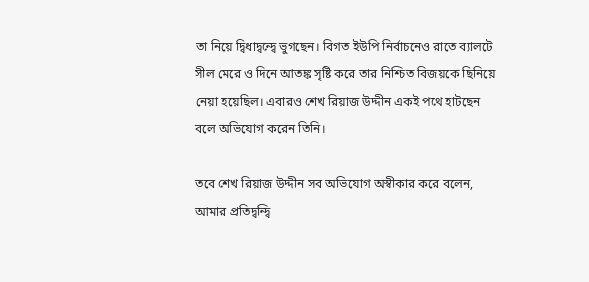তা নিয়ে দ্বিধাদ্বন্দ্বে ভুগছেন। বিগত ইউপি নির্বাচনেও রাতে ব্যালটে সীল মেরে ও দিনে আতঙ্ক সৃষ্টি করে তার নিশ্চিত বিজয়কে ছিনিয়ে নেয়া হয়েছিল। এবারও শেখ রিয়াজ উদ্দীন একই পথে হাটছেন বলে অভিযোগ করেন তিনি।

তবে শেখ রিয়াজ উদ্দীন সব অভিযোগ অস্বীকার করে বলেন, আমার প্রতিদ্বন্দ্বি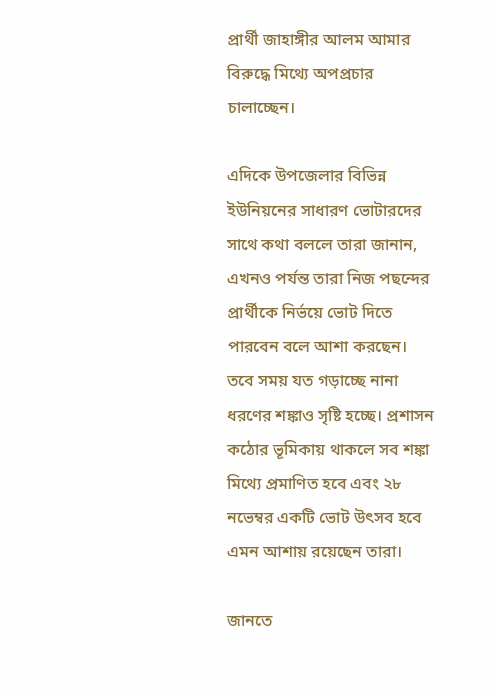প্রার্থী জাহাঙ্গীর আলম আমার বিরুদ্ধে মিথ্যে অপপ্রচার চালাচ্ছেন।

এদিকে উপজেলার বিভিন্ন ইউনিয়নের সাধারণ ভোটারদের সাথে কথা বললে তারা জানান, এখনও পর্যন্ত তারা নিজ পছন্দের প্রার্থীকে নির্ভয়ে ভোট দিতে পারবেন বলে আশা করছেন। তবে সময় যত গড়াচ্ছে নানা ধরণের শঙ্কাও সৃষ্টি হচ্ছে। প্রশাসন কঠোর ভূমিকায় থাকলে সব শঙ্কা মিথ্যে প্রমাণিত হবে এবং ২৮ নভেম্বর একটি ভোট উৎসব হবে এমন আশায় রয়েছেন তারা।

জানতে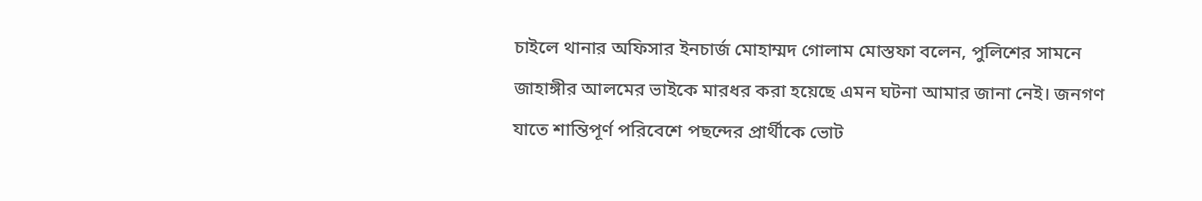চাইলে থানার অফিসার ইনচার্জ মোহাম্মদ গোলাম মোস্তফা বলেন, পুলিশের সামনে জাহাঙ্গীর আলমের ভাইকে মারধর করা হয়েছে এমন ঘটনা আমার জানা নেই। জনগণ যাতে শান্তিপূর্ণ পরিবেশে পছন্দের প্রার্থীকে ভোট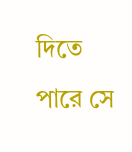দিতে পারে সে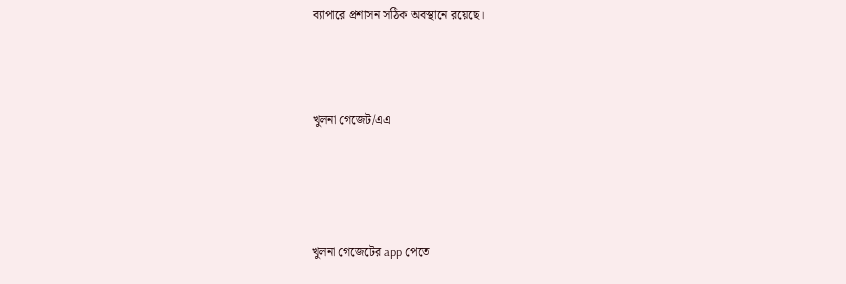ব্যাপারে প্রশাসন সঠিক অবস্থানে রয়েছে।



খুলনা গেজেট/এএ




খুলনা গেজেটের app পেতে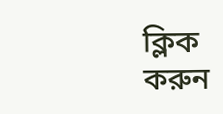ক্লিক করুন